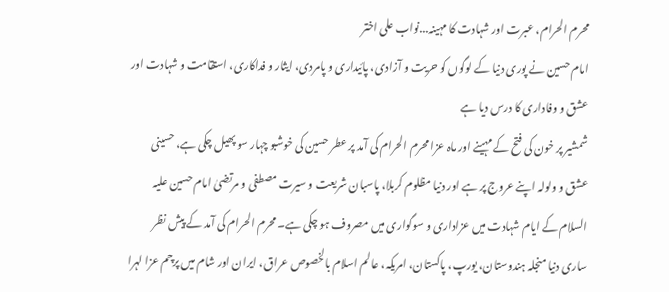محرم الحرام، عبرت اور شہادت کا مہینہ...نواب علی اختر
امام حسین نے پوری دنیا کے لوگوں کو حریت و آزادی، پائیداری و پامردی، ایثار و فداکاری، استقامت و شہادت اور عشق و وفاداری کا درس دیا ہے
شمشیر پر خون کی فتح کے مہینے اور ماہ عزا محرم الحرام کی آمد پر عطر حسین کی خوشبو چہار سو پھیل چکی ہے، حسینی عشق و ولولہ اپنے عروج پر ہے اور دنیا مظلوم کربلا، پاسبان شریعت و سیرت مصطفی و مرتضیٰ امام حسین علیہ السلام کے ایام شہادت میں عزاداری و سوگواری میں مصروف ہو چکی ہے۔ محرم الحرام کی آمد کے پیش نظر ساری دنیا منجلہ ہندوستان، یورپ، پاکستان، امریکہ، عالم اسلام بالخصوص عراق، ایران اور شام میں پرچم عزا لہرا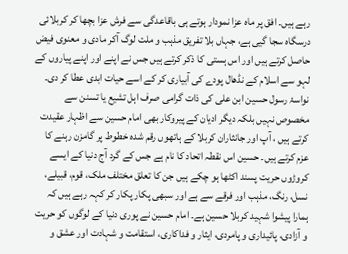رہے ہیں۔ افق پر ماہ عزا نمودار ہوتے ہی باقاعدگی سے فرش عزا بچھا کر کربلائی درسگاہ سجا گیی ہے، جہاں بلا تفریق مذہب و ملت لوگ آکر مادی و معنوی فیض حاصل کرتے ہیں اور اس ہستی کا ذکر کرتے ہیں جس نے اپنے اور اپنے پیاروں کے لہو سے اسلام کے نڈھال پودے کی آبیاری کر کے اسے حیات ابدی عطا کر دی۔
نواسۂ رسول حسین ابن علی کی ذات گرامی صرف اہل تشیع یا تسنن سے مخصوص نہیں بلکہ دیگر ادیان کے پیروکار بھی امام حسین سے اظہار عقیدت کرتے ہیں ، آپ اور جانثاران کربلا کے ہاتھوں رقم شدہ خطوط پر گامزن رہنے کا عزم کرتے ہیں۔ حسین اس نقطہ اتحاد کا نام ہے جس کے گرد آج دنیا کے ایسے کروڑوں حریت پسند اکٹھا ہو چکے ہیں جن کا تعلق مختلف ملک، قوم، قبیلے، نسل، رنگ، مذہب اور فرقے سے ہے اور سبھی پکار پکار کر کہہ رہے ہیں کہ ہمارا پیشوا شہید کربلا حسین ہے۔ امام حسین نے پوری دنیا کے لوگوں کو حریت و آزادی، پائیداری و پامردی، ایثار و فداکاری، استقامت و شہادت اور عشق و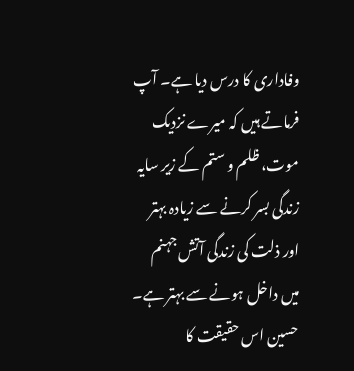وفاداری کا درس دیا ہے۔ آپ فرماتے ہیں کہ میرے نزدیک موت، ظلم و ستم کے زیر سایہ زندگی بسر کرنے سے زیادہ بہتر اور ذلت کی زندگی آتش جہنم میں داخل ہونے سے بہتر ہے۔
حسین اس حقیقت کا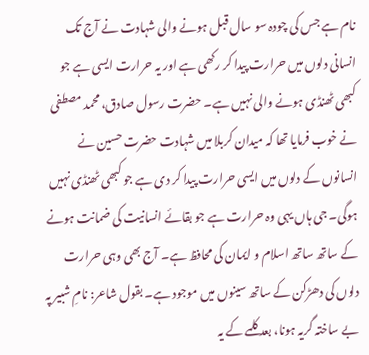نام ہے جس کی چودہ سو سال قبل ہونے والی شہادت نے آج تک انسانی دلوں میں حرارت پیدا کر رکھی ہے اور یہ حرارت ایسی ہے جو کبھی ٹھنڈی ہونے والی نہیں ہے۔ حضرت رسول صادق، محمد مصطفی نے خوب فرمایا تھا کہ میدان کربلا میں شہادت حضرت حسین نے انسانوں کے دلوں میں ایسی حرارت پیدا کر دی ہے جو کبھی ٹھنڈی نہیں ہوگی۔ جی ہاں یہی وہ حرارت ہے جو بقائے انسانیت کی ضمانت ہونے کے ساتھ ساتھ اسلام و ایمان کی محافظ ہے۔ آج بھی وہی حرارت دلوں کی دھڑکن کے ساتھ سینوں میں موجود ہے۔ بقول شاعر: نامِ شبیر پہ بے ساختہ گریہ ہونا، بعد کلمے کے یہ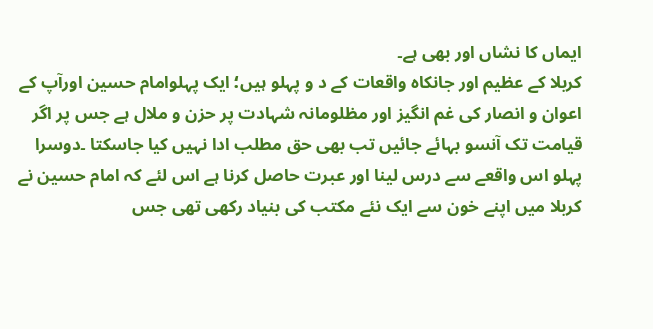ایماں کا نشاں اور بھی ہے۔
کربلا کے عظیم اور جانکاہ واقعات کے د و پہلو ہیں؛ ایک پہلوامام حسین اورآپ کے اعوان و انصار کی غم انگیز اور مظلومانہ شہادت پر حزن و ملال ہے جس پر اگر قیامت تک آنسو بہائے جائیں تب بھی حق مطلب ادا نہیں کیا جاسکتا ۔دوسرا پہلو اس واقعے سے درس لینا اور عبرت حاصل کرنا ہے اس لئے کہ امام حسین نے کربلا میں اپنے خون سے ایک نئے مکتب کی بنیاد رکھی تھی جس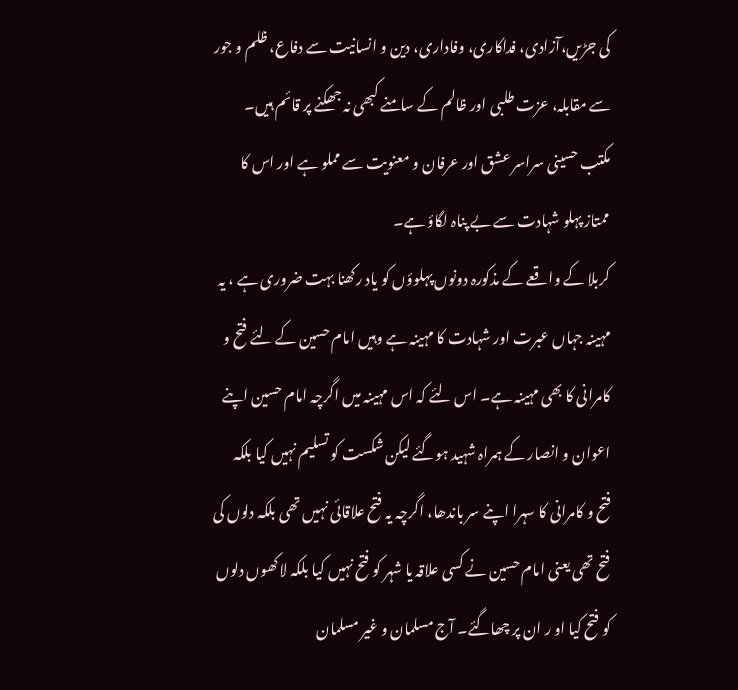کی جڑیں،آزادی، فداکاری، وفاداری، دین و انسانیت سے دفاع، ظلم و جور سے مقابلہ، عزت طلبی اور ظالم کے سامنے کبھی نہ جھکنے پر قائم ہیں۔ مکتب حسینی سراسر عشق اور عرفان و معنویت سے مملو ہے اور اس کا ممتاز پہلو شہادت سے بے پناہ لگاؤ ہے۔
کربلا کے واقعے کے مذکورہ دونوں پہلوؤں کو یاد رکھنا بہت ضروری ہے ، یہ مہینہ جہاں عبرت اور شہادت کا مہینہ ہے وہیں امام حسین کے لئے فتح و کامرانی کا بھی مہینہ ہے۔ اس لئے کہ اس مہینہ میں اگرچہ امام حسین اپنے اعوان و انصار کے ہمراہ شہید ہوگئے لیکن شکست کو تسلیم نہیں کیا بلکہ فتح و کامرانی کا سہرا اپنے سر باندھا، اگرچہ یہ فتح علاقائی نہیں تھی بلکہ دلوں کی فتح تھی یعنی امام حسین نے کسی علاقہ یا شہر کو فتح نہیں کیا بلکہ لاکھوں دلوں کو فتح کیا او ر ان پر چھاگئے۔ آج مسلمان و غیر مسلمان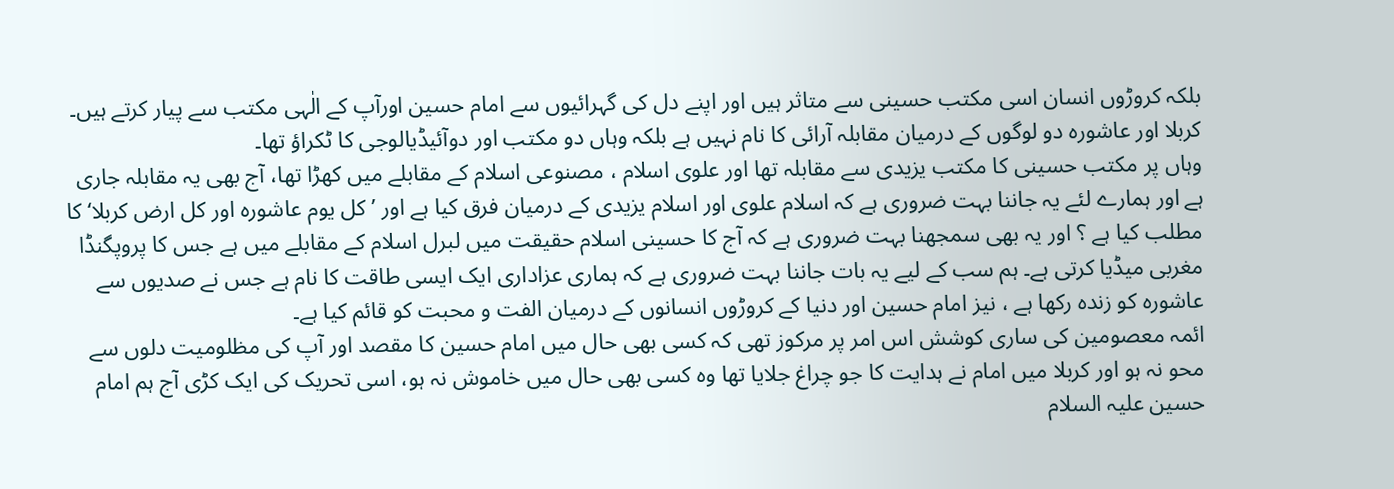بلکہ کروڑوں انسان اسی مکتب حسینی سے متاثر ہیں اور اپنے دل کی گہرائیوں سے امام حسین اورآپ کے الٰہی مکتب سے پیار کرتے ہیں۔ کربلا اور عاشورہ دو لوگوں کے درمیان مقابلہ آرائی کا نام نہیں ہے بلکہ وہاں دو مکتب اور دوآئیڈیالوجی کا ٹکراؤ تھا۔
وہاں پر مکتب حسینی کا مکتب یزیدی سے مقابلہ تھا اور علوی اسلام ، مصنوعی اسلام کے مقابلے میں کھڑا تھا، آج بھی یہ مقابلہ جاری ہے اور ہمارے لئے یہ جاننا بہت ضروری ہے کہ اسلام علوی اور اسلام یزیدی کے درمیان فرق کیا ہے اور ’کل یوم عاشورہ اور کل ارض کربلا‘ کا مطلب کیا ہے ؟ اور یہ بھی سمجھنا بہت ضروری ہے کہ آج کا حسینی اسلام حقیقت میں لبرل اسلام کے مقابلے میں ہے جس کا پروپگنڈا مغربی میڈیا کرتی ہے۔ ہم سب کے لیے یہ بات جاننا بہت ضروری ہے کہ ہماری عزاداری ایک ایسی طاقت کا نام ہے جس نے صدیوں سے عاشورہ کو زندہ رکھا ہے ، نیز امام حسین اور دنیا کے کروڑوں انسانوں کے درمیان الفت و محبت کو قائم کیا ہے۔
ائمہ معصومین کی ساری کوشش اس امر پر مرکوز تھی کہ کسی بھی حال میں امام حسین کا مقصد اور آپ کی مظلومیت دلوں سے محو نہ ہو اور کربلا میں امام نے ہدایت کا جو چراغ جلایا تھا وہ کسی بھی حال میں خاموش نہ ہو، اسی تحریک کی ایک کڑی آج ہم امام حسین علیہ السلام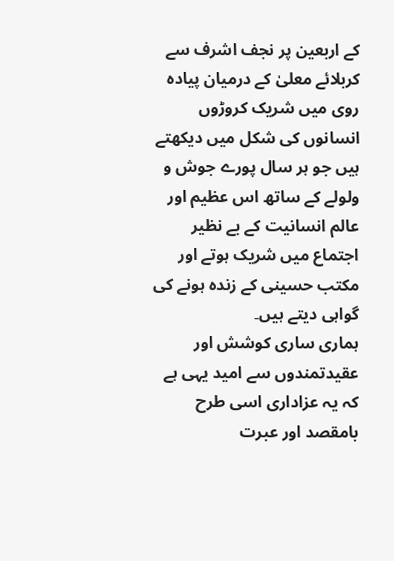کے اربعین پر نجف اشرف سے کربلائے معلیٰ کے درمیان پیادہ روی میں شریک کروڑوں انسانوں کی شکل میں دیکھتے ہیں جو ہر سال پورے جوش و ولولے کے ساتھ اس عظیم اور عالم انسانیت کے بے نظیر اجتماع میں شریک ہوتے اور مکتب حسینی کے زندہ ہونے کی گواہی دیتے ہیں۔
ہماری ساری کوشش اور عقیدتمندوں سے امید یہی ہے کہ یہ عزاداری اسی طرح بامقصد اور عبرت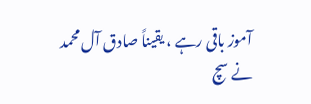آموز باقی رہے ، یقیناً صادق آل محمد نے سچ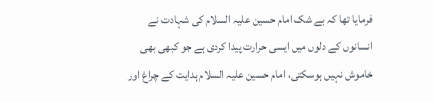فرمایا تھا کہ بے شک امام حسین علیہ السلام کی شہادت نے انسانوں کے دلوں میں ایسی حرارت پیدا کردی ہے جو کبھی بھی خاموش نہیں ہوسکتی، امام حسین علیہ السلام ہدایت کے چراغ اور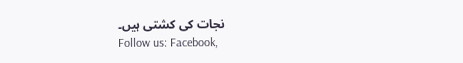نجات کی کشتی ہیں۔
Follow us: Facebook,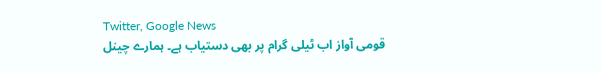Twitter, Google News
قومی آواز اب ٹیلی گرام پر بھی دستیاب ہے۔ ہمارے چینل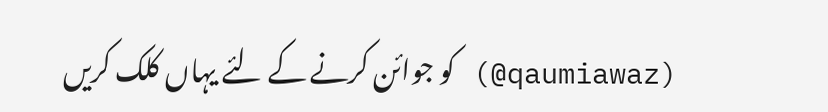(qaumiawaz@) کو جوائن کرنے کے لئے یہاں کلک کریں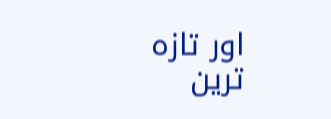اور تازہ ترین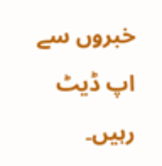خبروں سے اپ ڈیٹ رہیں۔